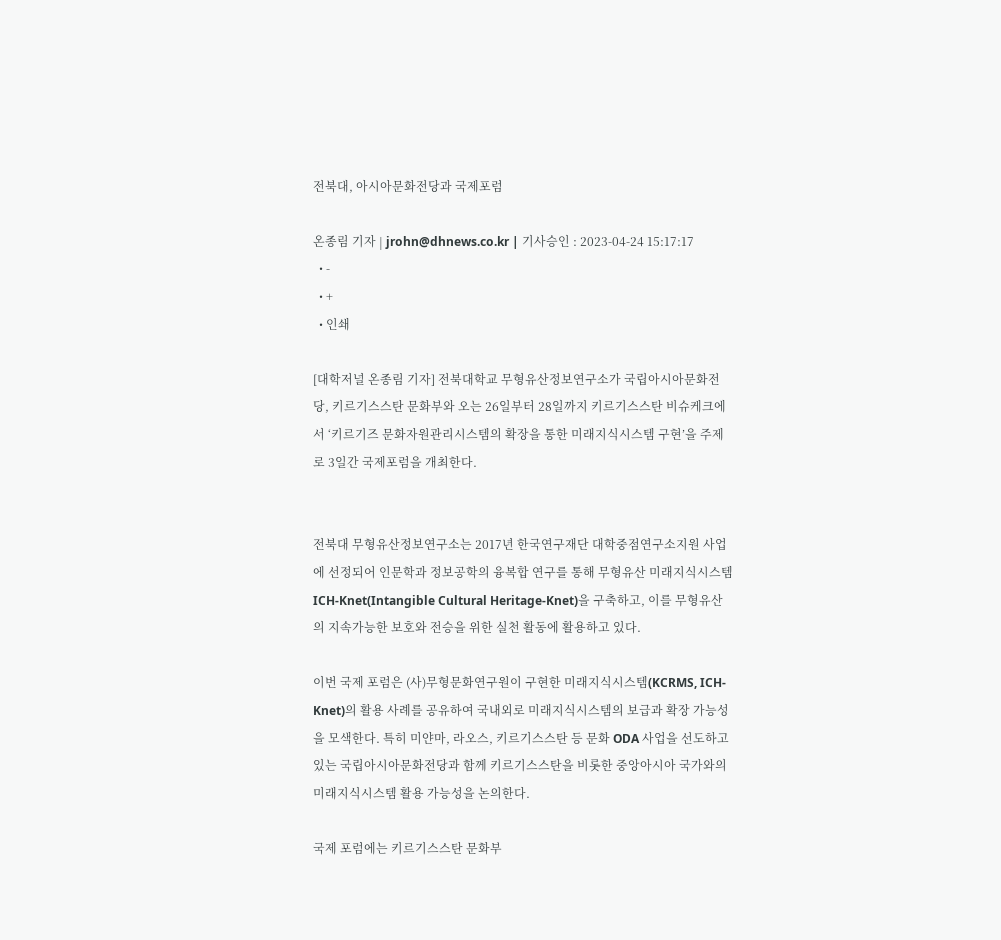전북대, 아시아문화전당과 국제포럼

온종림 기자 | jrohn@dhnews.co.kr | 기사승인 : 2023-04-24 15:17:17
  • -
  • +
  • 인쇄

[대학저널 온종림 기자] 전북대학교 무형유산정보연구소가 국립아시아문화전당, 키르기스스탄 문화부와 오는 26일부터 28일까지 키르기스스탄 비슈케크에서 ‘키르기즈 문화자원관리시스템의 확장을 통한 미래지식시스템 구현’을 주제로 3일간 국제포럼을 개최한다.


전북대 무형유산정보연구소는 2017년 한국연구재단 대학중점연구소지원 사업에 선정되어 인문학과 정보공학의 융복합 연구를 통해 무형유산 미래지식시스템 ICH-Knet(Intangible Cultural Heritage-Knet)을 구축하고, 이를 무형유산의 지속가능한 보호와 전승을 위한 실천 활동에 활용하고 있다.

이번 국제 포럼은 (사)무형문화연구원이 구현한 미래지식시스템(KCRMS, ICH-Knet)의 활용 사례를 공유하여 국내외로 미래지식시스템의 보급과 확장 가능성을 모색한다. 특히 미얀마, 라오스, 키르기스스탄 등 문화 ODA 사업을 선도하고 있는 국립아시아문화전당과 함께 키르기스스탄을 비롯한 중앙아시아 국가와의 미래지식시스템 활용 가능성을 논의한다.

국제 포럼에는 키르기스스탄 문화부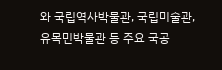와 국립역사박물관, 국립미술관, 유목민박물관 등 주요 국공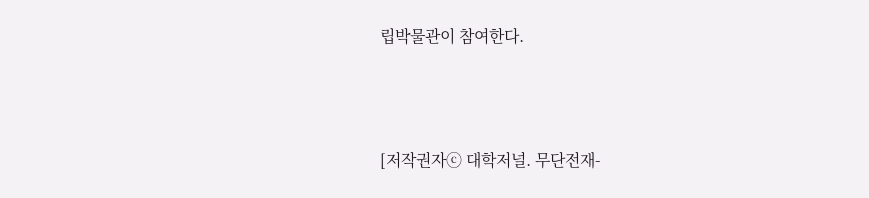립박물관이 참여한다.



[저작권자ⓒ 대학저널. 무단전재-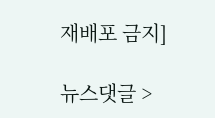재배포 금지]

뉴스댓글 >